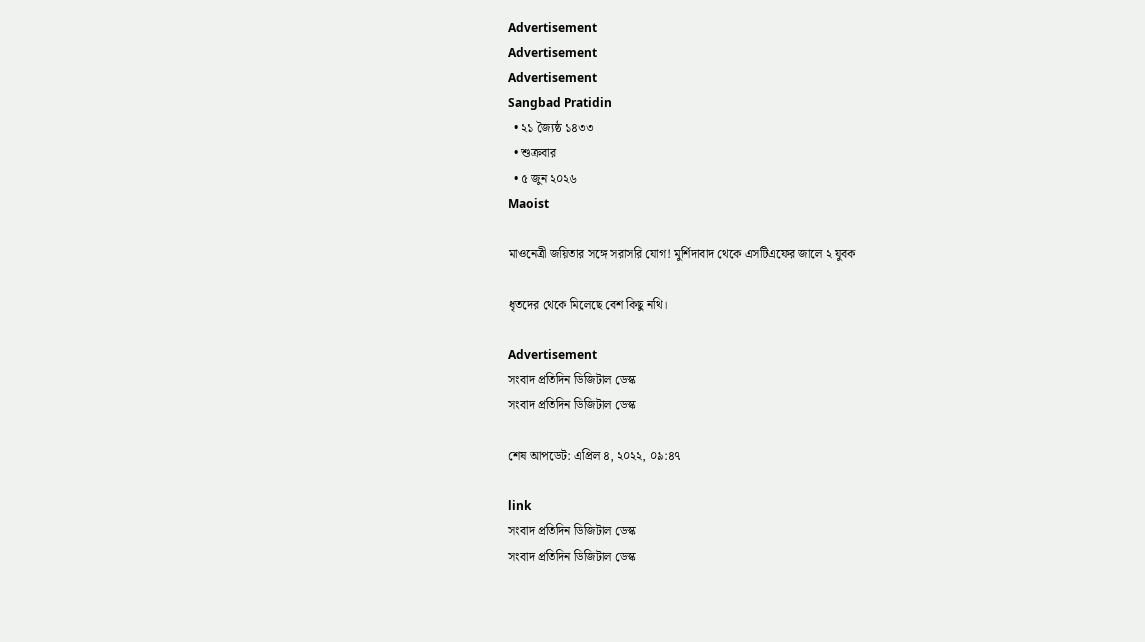Advertisement
Advertisement
Advertisement
Sangbad Pratidin
  • ২১ জ্যৈষ্ঠ ১৪৩৩
  • শুক্রবার
  • ৫ জুন ২০২৬
Maoist

মাওনেত্রী জয়িতার সঙ্গে সরাসরি যোগ! মুর্শিদাবাদ থেকে এসটিএফের জালে ২ যুবক

ধৃতদের থেকে মিলেছে বেশ কিছু নথি।

Advertisement
সংবাদ প্রতিদিন ডিজিটাল ডেস্ক
সংবাদ প্রতিদিন ডিজিটাল ডেস্ক

শেষ আপডেট: এপ্রিল ৪, ২০২২, ০৯:৪৭

link
সংবাদ প্রতিদিন ডিজিটাল ডেস্ক
সংবাদ প্রতিদিন ডিজিটাল ডেস্ক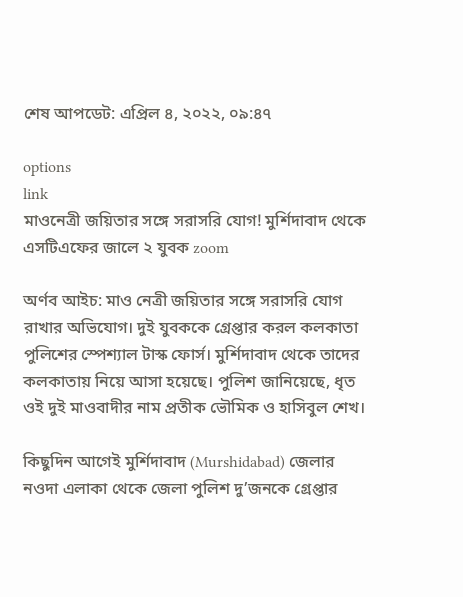শেষ আপডেট: এপ্রিল ৪, ২০২২, ০৯:৪৭

options
link
মাওনেত্রী জয়িতার সঙ্গে সরাসরি যোগ! মুর্শিদাবাদ থেকে এসটিএফের জালে ২ যুবক zoom

অর্ণব আইচ: মাও নেত্রী জয়িতার সঙ্গে সরাসরি যোগ রাখার অভিযোগ। দুই যুবককে গ্রেপ্তার করল কলকাতা পুলিশের স্পেশ্যাল টাস্ক ফোর্স। মুর্শিদাবাদ থেকে তাদের কলকাতায় নিয়ে আসা হয়েছে। পুলিশ জানিয়েছে, ধৃত ওই দুই মাওবাদীর নাম প্রতীক ভৌমিক ও হাসিবুল শেখ।

কিছুদিন আগেই মুর্শিদাবাদ (Murshidabad) জেলার নওদা এলাকা থেকে জেলা পুলিশ দু’জনকে গ্রেপ্তার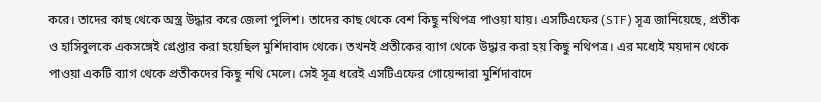করে। তাদের কাছ থেকে অস্ত্র উদ্ধার করে জেলা পুলিশ। তাদের কাছ থেকে বেশ কিছু নথিপত্র পাওয়া যায়। এসটিএফের (STF) সূত্র জানিয়েছে, প্রতীক ও হাসিবুলকে একসঙ্গেই গ্রেপ্তার করা হয়েছিল মুর্শিদাবাদ থেকে। তখনই প্রতীকের ব্যাগ থেকে উদ্ধার করা হয় কিছু নথিপত্র। এর মধ্যেই ময়দান থেকে পাওয়া একটি ব্যাগ থেকে প্রতীকদের কিছু নথি মেলে। সেই সূত্র ধরেই এসটিএফের গোয়েন্দারা মুর্শিদাবাদে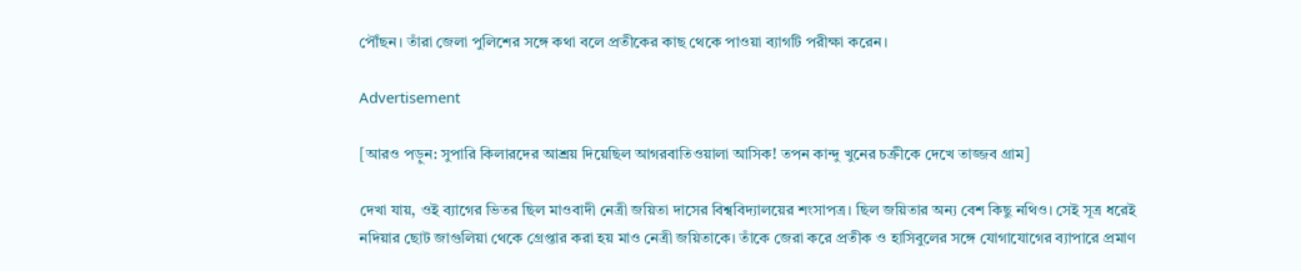পৌঁছন। তাঁরা জেলা পুলিশের সঙ্গে কথা বলে প্রতীকের কাছ থেকে পাওয়া ব্যাগটি পরীক্ষা করেন।

Advertisement

[আরও পড়ুন: সুপারি কিলারদের আশ্রয় দিয়েছিল আগরবাতিওয়ালা আসিক! তপন কান্দু খুনের চক্রীকে দেখে তাজ্জব গ্রাম]

দেখা যায়, ওই ব্যাগের ভিতর ছিল মাওবাদী নেত্রী জয়িতা দাসের বিশ্ববিদ্যালয়ের শংসাপত্র। ছিল জয়িতার অন্য বেশ কিছু নথিও। সেই সূত্র ধরেই নদিয়ার ছোট জাগুলিয়া থেকে গ্রেপ্তার করা হয় মাও নেত্রী জয়িতাকে। তাঁকে জেরা করে প্রতীক ও হাসিবুলের সঙ্গে যোগাযোগের ব্যাপারে প্রমাণ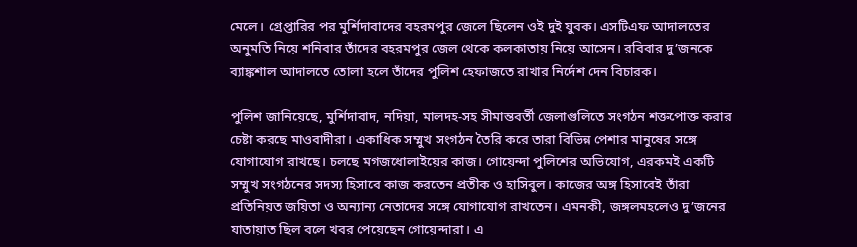মেলে। গ্রেপ্তারির পর মুর্শিদাবাদের বহরমপুর জেলে ছিলেন ওই দুই যুবক। এসটিএফ আদালতের অনুমতি নিয়ে শনিবার তাঁদের বহরমপুর জেল থেকে কলকাতায় নিয়ে আসেন। রবিবার দু’জনকে ব্যাঙ্কশাল আদালতে তোলা হলে তাঁদের পুলিশ হেফাজতে রাখার নির্দেশ দেন বিচারক।

পুলিশ জানিয়েছে, মুর্শিদাবাদ, নদিয়া, মালদহ-সহ সীমান্তবর্তী জেলাগুলিতে সংগঠন শক্তপোক্ত করার চেষ্টা করছে মাওবাদীরা। একাধিক সম্মুখ সংগঠন তৈরি করে তারা বিভিন্ন পেশার মানুষের সঙ্গে যোগাযোগ রাখছে। চলছে মগজধোলাইয়ের কাজ। গোয়েন্দা পুলিশের অভিযোগ, এরকমই একটি সম্মুখ সংগঠনের সদস্য হিসাবে কাজ করতেন প্রতীক ও হাসিবুল। কাজের অঙ্গ হিসাবেই তাঁরা প্রতিনিয়ত জয়িতা ও অন্যান্য নেতাদের সঙ্গে যোগাযোগ রাখতেন। এমনকী, জঙ্গলমহলেও দু’জনের যাতায়াত ছিল বলে খবর পেয়েছেন গোয়েন্দারা। এ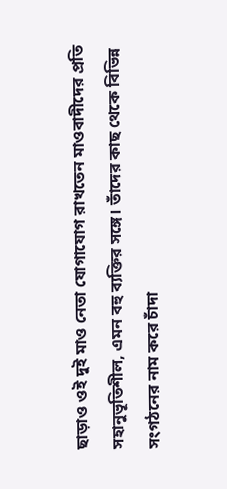ছাড়াও ওই দুই মাও নেতা যোগাযোগ রাখতেন মাওবাদীদের প্রতি সহানুভূতিশীল, এমন বহু ব্যক্তির সঙ্গে। তাঁদের কাছ থেকে বিভিন্ন সংগঠনের নাম করে চাঁদা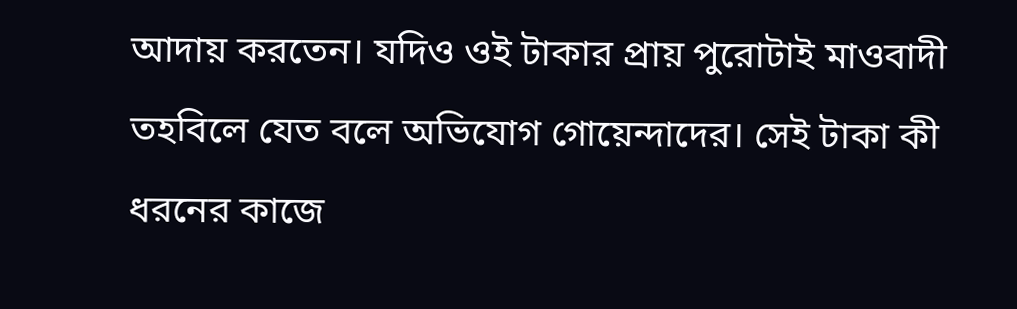আদায় করতেন। যদিও ওই টাকার প্রায় পুরোটাই মাওবাদী তহবিলে যেত বলে অভিযোগ গোয়েন্দাদের। সেই টাকা কী ধরনের কাজে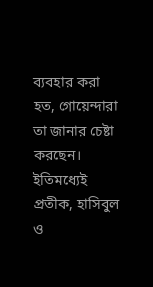ব্যবহার করা হত, গোয়েন্দারা তা জানার চেষ্টা করছেন। ইতিমধ্যেই প্রতীক, হাসিবুল ও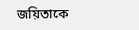জয়িতাকে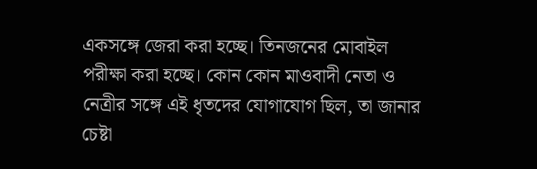একসঙ্গে জেরা করা হচ্ছে। তিনজনের মোবাইল পরীক্ষা করা হচ্ছে। কোন কোন মাওবাদী নেতা ও নেত্রীর সঙ্গে এই ধৃতদের যোগাযোগ ছিল, তা জানার চেষ্টা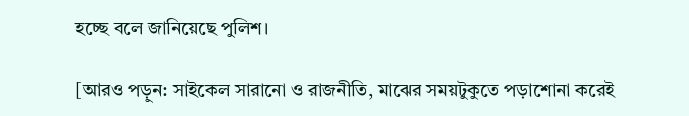হচ্ছে বলে জানিয়েছে পুলিশ।

[আরও পড়ুন: সাইকেল সারানো ও রাজনীতি, মাঝের সময়টুকুতে পড়াশোনা করেই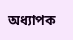অধ্যাপক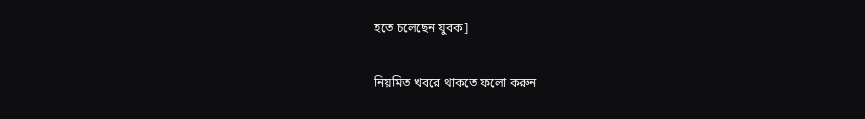হতে চলেছেন যুবক]

নিয়মিত খবরে থাকতে ফলো করুন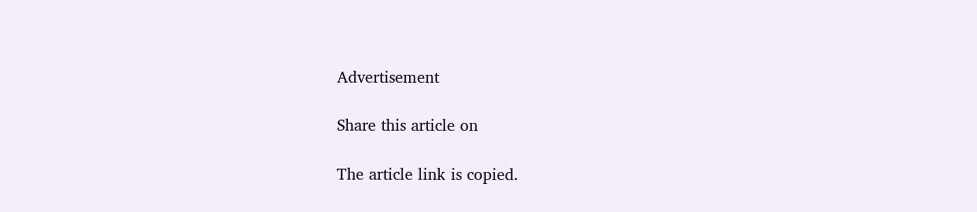Advertisement

Share this article on

The article link is copied.